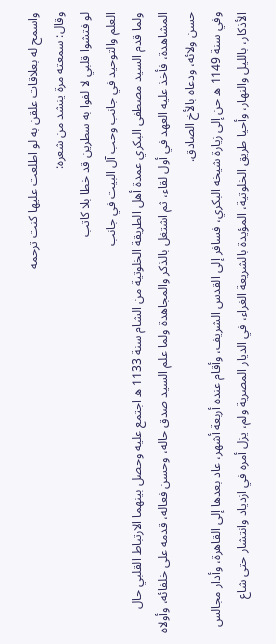واسمح له بعلاقات علقن به لو اطلعت عليها كنت ترحمه
وقال: سمعته مرة ينشد من شعره:
لو فتشوا قلبي لا لفوا به سطرين قد خطا بلا كاتب
العلم والتوحيد في جانب وحب آل البيت في جانب
ولما قدم السيد مصطفى البكري عمدة أهل الطريقة الخلوتية من الشام سنة 1133 ه اجتمع عليه وحصل بينهما الارتباط القلبي حال المشاهدة، فأخذ عليه العهد في أول لقاء، ثم اشتغل بالذكر والمجاهدة ولما علم السيد صدق حاله، وحسن فعاله، قدمه على خلفائه، وأولاه حسن ولائه، ودعاه بالأخ الصادق.
وفي سنة 1149 ه حن إلى زيارة شيخه البكري، فسافر إلى القدس الشريف، وأقام عنده أربعة أشهر، عاد بعدها إلى القاهرة، وأدار مجالس الأذكار، بالليل والنهار، وأحيا طريق الخلوتية، المؤيدة بالشريعة الغراء، في الديار المصرية ولم، يزل أمره في ازدياد وانتشار حتى شاع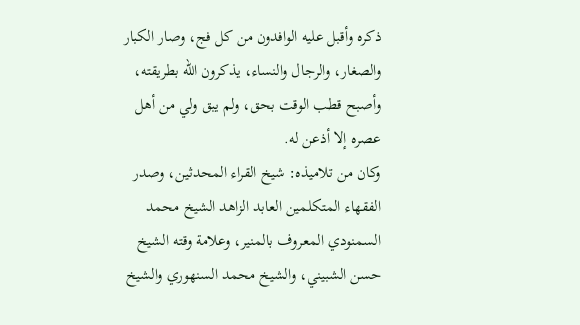ذكره وأقبل عليه الوافدون من كل فج، وصار الكبار والصغار، والرجال والنساء، يذكرون اللّه بطريقته، وأصبح قطب الوقت بحق، ولم يبق ولي من أهل عصره إلا أذعن له.
وكان من تلاميذه: شيخ القراء المحدثين، وصدر الفقهاء المتكلمين العابد الزاهد الشيخ محمد السمنودي المعروف بالمنير، وعلامة وقته الشيخ حسن الشبيني، والشيخ محمد السنهوري والشيخ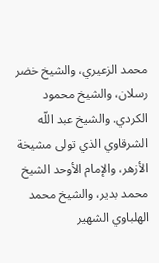محمد الزعيري، والشيخ خضر رسلان، والشيخ محمود الكردي. والشيخ عبد اللّه الشرقاوي الذي تولى مشيخة الأزهر، والإمام الأوحد الشيخ محمد بدير، والشيخ محمد الهلباوي الشهير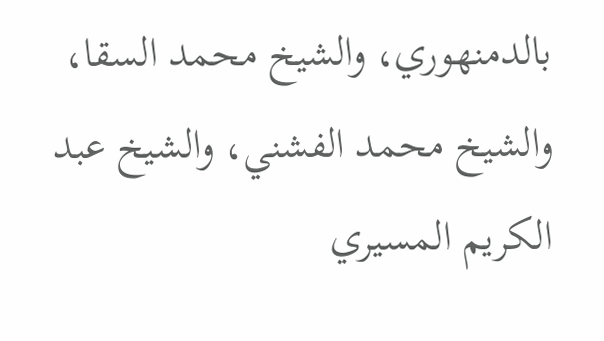بالدمنهوري، والشيخ محمد السقا، والشيخ محمد الفشني، والشيخ عبد الكريم المسيري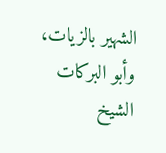الشهير بالزيات، وأبو البركات الشيخ